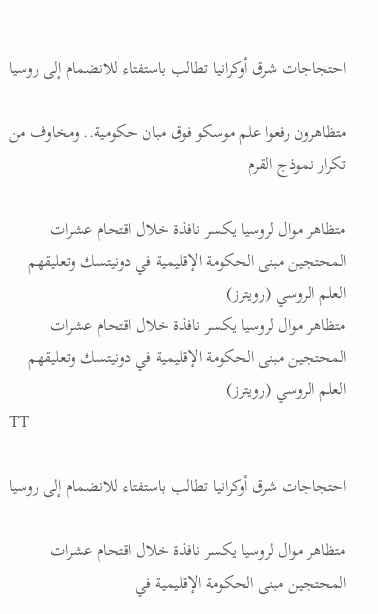احتجاجات شرق أوكرانيا تطالب باستفتاء للانضمام إلى روسيا

متظاهرون رفعوا علم موسكو فوق مبان حكومية.. ومخاوف من تكرار نموذج القرم

متظاهر موال لروسيا يكسر نافذة خلال اقتحام عشرات المحتجين مبنى الحكومة الإقليمية في دونيتسك وتعليقهم العلم الروسي (رويترز)
متظاهر موال لروسيا يكسر نافذة خلال اقتحام عشرات المحتجين مبنى الحكومة الإقليمية في دونيتسك وتعليقهم العلم الروسي (رويترز)
TT

احتجاجات شرق أوكرانيا تطالب باستفتاء للانضمام إلى روسيا

متظاهر موال لروسيا يكسر نافذة خلال اقتحام عشرات المحتجين مبنى الحكومة الإقليمية في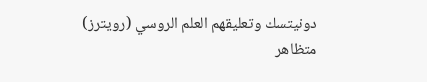دونيتسك وتعليقهم العلم الروسي (رويترز)
متظاهر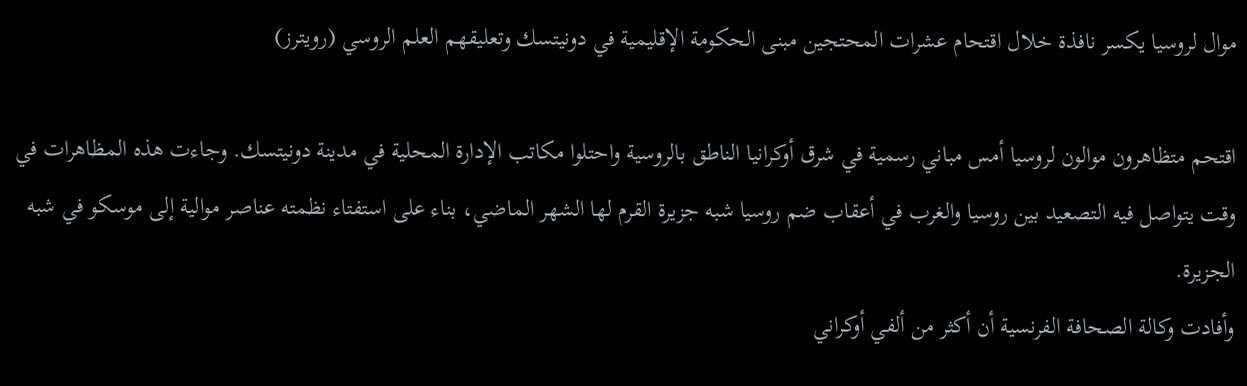موال لروسيا يكسر نافذة خلال اقتحام عشرات المحتجين مبنى الحكومة الإقليمية في دونيتسك وتعليقهم العلم الروسي (رويترز)

اقتحم متظاهرون موالون لروسيا أمس مباني رسمية في شرق أوكرانيا الناطق بالروسية واحتلوا مكاتب الإدارة المحلية في مدينة دونيتسك. وجاءت هذه المظاهرات في وقت يتواصل فيه التصعيد بين روسيا والغرب في أعقاب ضم روسيا شبه جزيرة القرم لها الشهر الماضي، بناء على استفتاء نظمته عناصر موالية إلى موسكو في شبه الجزيرة.
وأفادت وكالة الصحافة الفرنسية أن أكثر من ألفي أوكراني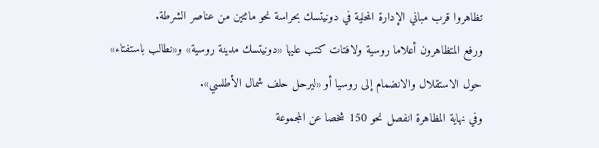تظاهروا قرب مباني الإدارة المحلية في دونيتسك بحراسة نحو مائتين من عناصر الشرطة.
ورفع المتظاهرون أعلاما روسية ولافتات كتب عليها «دونيتسك مدينة روسية» و«نطالب باستفتاء» حول الاستقلال والانضمام إلى روسيا أو «ليرحل حلف شمال الأطلسي».
وفي نهاية المظاهرة انفصل نحو 150 شخصا عن المجموعة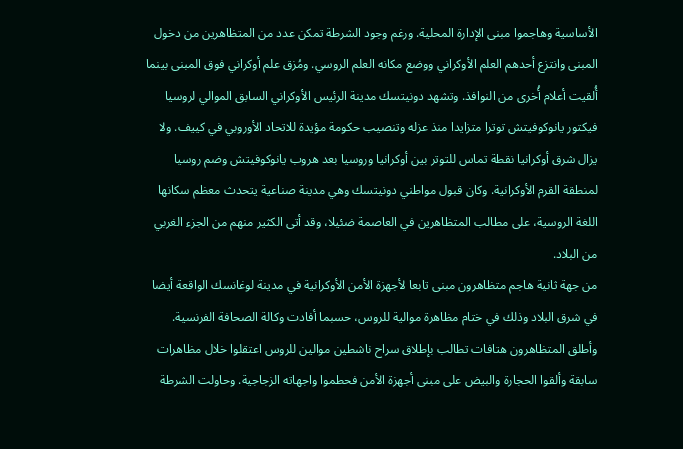الأساسية وهاجموا مبنى الإدارة المحلية. ورغم وجود الشرطة تمكن عدد من المتظاهرين من دخول المبنى وانتزع أحدهم العلم الأوكراني ووضع مكانه العلم الروسي. ومُزق علم أوكراني فوق المبنى بينما أُلقيت أعلام أُخرى من النوافذ. وتشهد دونيتسك مدينة الرئيس الأوكراني السابق الموالي لروسيا فيكتور يانوكوفيتش توترا متزايدا منذ عزله وتنصيب حكومة مؤيدة للاتحاد الأوروبي في كييف. ولا يزال شرق أوكرانيا نقطة تماس للتوتر بين أوكرانيا وروسيا بعد هروب يانوكوفيتش وضم روسيا لمنطقة القرم الأوكرانية. وكان قبول مواطني دونيتسك وهي مدينة صناعية يتحدث معظم سكانها اللغة الروسية، على مطالب المتظاهرين في العاصمة ضئيلا، وقد أتى الكثير منهم من الجزء الغربي من البلاد.
من جهة ثانية هاجم متظاهرون مبنى تابعا لأجهزة الأمن الأوكرانية في مدينة لوغانسك الواقعة أيضا في شرق البلاد وذلك في ختام مظاهرة موالية للروس، حسبما أفادت وكالة الصحافة الفرنسية.
وأطلق المتظاهرون هتافات تطالب بإطلاق سراح ناشطين موالين للروس اعتقلوا خلال مظاهرات سابقة وألقوا الحجارة والبيض على مبنى أجهزة الأمن فحطموا واجهاته الزجاجية. وحاولت الشرطة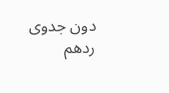دون جدوى ردهم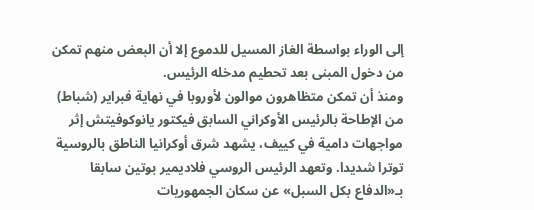إلى الوراء بواسطة الغاز المسيل للدموع إلا أن البعض منهم تمكن من دخول المبنى بعد تحطيم مدخله الرئيس.
ومنذ أن تمكن متظاهرون موالون لأوروبا في نهاية فبراير (شباط) من الإطاحة بالرئيس الأوكراني السابق فيكتور يانوكوفيتش إثر مواجهات دامية في كييف، يشهد شرق أوكرانيا الناطق بالروسية توترا شديدا. وتعهد الرئيس الروسي فلاديمير بوتين سابقا بـ«الدفاع بكل السبل» عن سكان الجمهوريات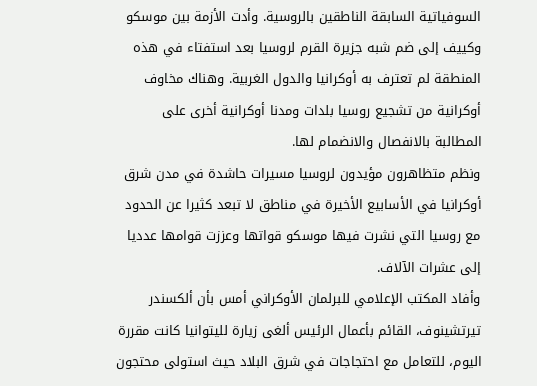السوفياتية السابقة الناطقين بالروسية. وأدت الأزمة بين موسكو وكييف إلى ضم شبه جزيرة القرم لروسيا بعد استفتاء في هذه المنطقة لم تعترف به أوكرانيا والدول الغربية. وهناك مخاوف أوكرانية من تشجيع روسيا بلدات ومدنا أوكرانية أخرى على المطالبة بالانفصال والانضمام لها.
ونظم متظاهرون مؤيدون لروسيا مسيرات حاشدة في مدن شرق أوكرانيا في الأسابيع الأخيرة في مناطق لا تبعد كثيرا عن الحدود مع روسيا التي نشرت فيها موسكو قواتها وعززت قوامها عدديا إلى عشرات الآلاف.
وأفاد المكتب الإعلامي للبرلمان الأوكراني أمس بأن ألكسندر تيرتشينوف، القائم بأعمال الرئيس ألغى زيارة لليتوانيا كانت مقررة اليوم، للتعامل مع احتجاجات في شرق البلاد حيث استولى محتجون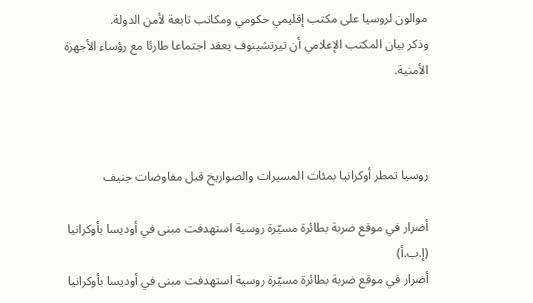موالون لروسيا على مكتب إقليمي حكومي ومكاتب تابعة لأمن الدولة.
وذكر بيان المكتب الإعلامي أن تيرتشينوف يعقد اجتماعا طارئا مع رؤساء الأجهزة الأمنية.



روسيا تمطر أوكرانيا بمئات المسيرات والصواريخ قبل مفاوضات جنيف

أضرار في موقع ضربة بطائرة مسيّرة روسية استهدفت مبنى في أوديسا بأوكرانيا (إ.ب.أ)
أضرار في موقع ضربة بطائرة مسيّرة روسية استهدفت مبنى في أوديسا بأوكرانيا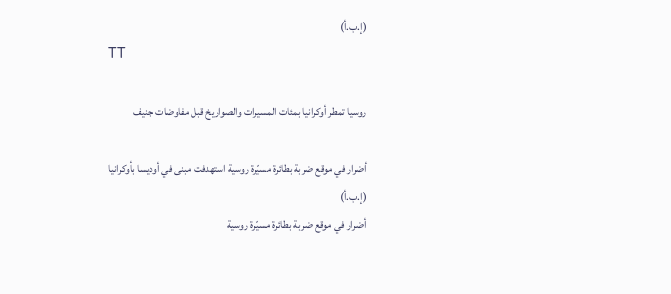(إ.ب.أ)
TT

روسيا تمطر أوكرانيا بمئات المسيرات والصواريخ قبل مفاوضات جنيف

أضرار في موقع ضربة بطائرة مسيّرة روسية استهدفت مبنى في أوديسا بأوكرانيا (إ.ب.أ)
أضرار في موقع ضربة بطائرة مسيّرة روسية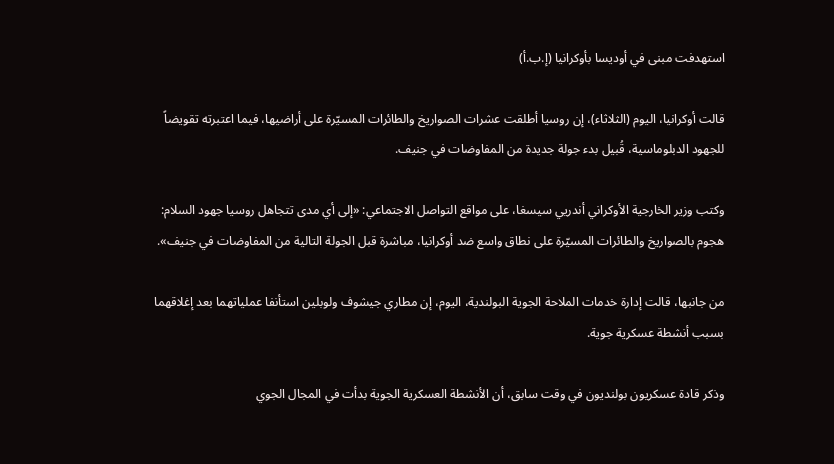استهدفت مبنى في أوديسا بأوكرانيا (إ.ب.أ)

قالت أوكرانيا، اليوم (الثلاثاء)، إن روسيا أطلقت عشرات الصواريخ والطائرات المسيّرة على أراضيها، فيما اعتبرته تقويضاً للجهود الدبلوماسية، قُبيل بدء جولة جديدة من المفاوضات في جنيف.

وكتب وزير الخارجية الأوكراني أندريي سيسغا، على مواقع التواصل الاجتماعي: «إلى أي مدى تتجاهل روسيا جهود السلام: هجوم بالصواريخ والطائرات المسيّرة على نطاق واسع ضد أوكرانيا، مباشرة قبل الجولة التالية من المفاوضات في جنيف».

من جانبها، قالت إدارة خدمات الملاحة الجوية البولندية، اليوم، إن ‌مطاري جيشوف ولوبلين استأنفا عملياتهما بعد إغلاقهما بسبب أنشطة عسكرية جوية.

وذكر قادة عسكريون ‌بولنديون ‌في وقت ‌سابق، ‌أن الأنشطة العسكرية الجوية بدأت في المجال ‌الجوي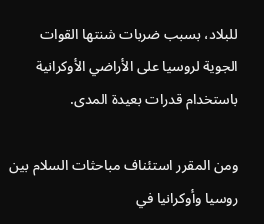للبلاد، بسبب ضربات شنتها القوات الجوية لروسيا على الأراضي الأوكرانية باستخدام قدرات بعيدة المدى.

ومن المقرر استئناف مباحثات السلام بين روسيا وأوكرانيا في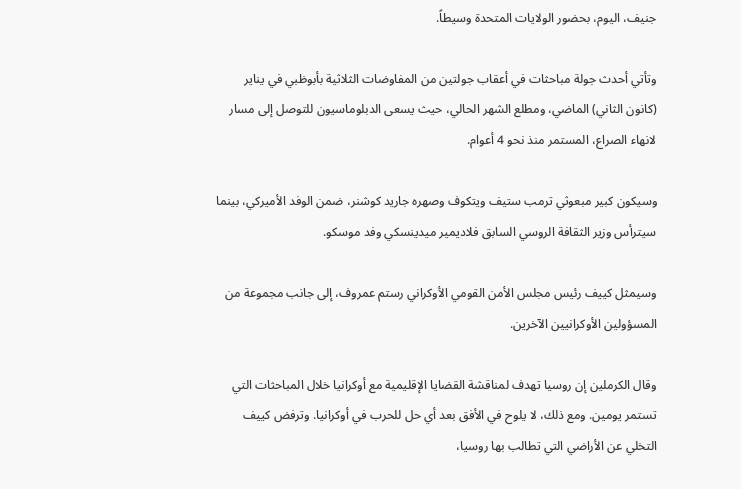جنيف، اليوم، بحضور الولايات المتحدة وسيطاً.

وتأتي أحدث جولة مباحثات في أعقاب جولتين من المفاوضات الثلاثية بأبوظبي في يناير (كانون الثاني) الماضي، ومطلع الشهر الحالي، حيث يسعى الدبلوماسيون للتوصل إلى مسار لانهاء الصراع، المستمر منذ نحو 4 أعوام.

وسيكون كبير مبعوثي ترمب ستيف ويتكوف وصهره جاريد كوشنر، ضمن الوفد الأميركي، بينما سيترأس وزير الثقافة الروسي السابق فلاديمير ميدينسكي وفد موسكو.

وسيمثل كييف رئيس مجلس الأمن القومي الأوكراني رستم عمروف، إلى جانب مجموعة من المسؤولين الأوكرانيين الآخرين.

وقال الكرملين إن روسيا تهدف لمناقشة القضايا الإقليمية مع أوكرانيا خلال المباحثات التي تستمر يومين. ومع ذلك، لا يلوح في الأفق بعد أي حل للحرب في أوكرانيا. وترفض كييف التخلي عن الأراضي التي تطالب بها روسيا،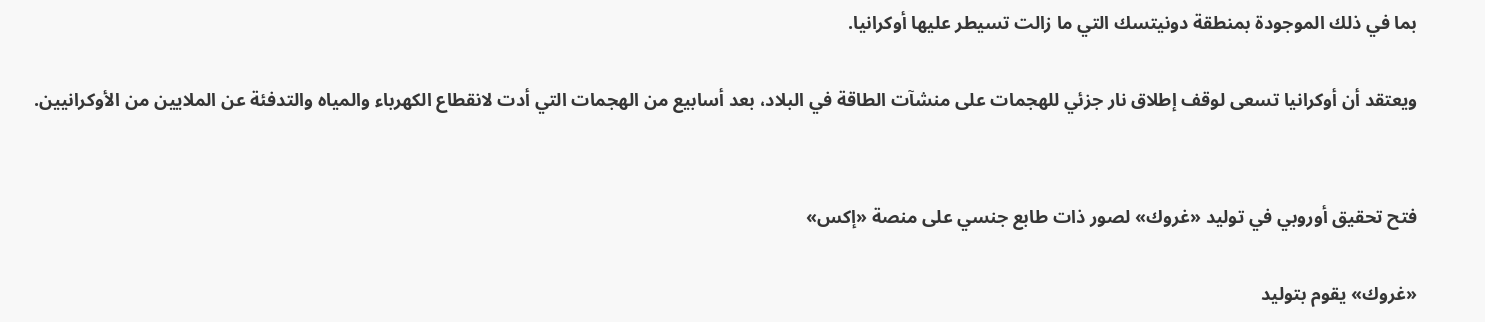بما في ذلك الموجودة بمنطقة دونيتسك التي ما زالت تسيطر عليها أوكرانيا.

ويعتقد أن أوكرانيا تسعى لوقف إطلاق نار جزئي للهجمات على منشآت الطاقة في البلاد، بعد أسابيع من الهجمات التي أدت لانقطاع الكهرباء والمياه والتدفئة عن الملايين من الأوكرانيين.


فتح تحقيق أوروبي في توليد «غروك» لصور ذات طابع جنسي على منصة «إكس»

«غروك» يقوم بتوليد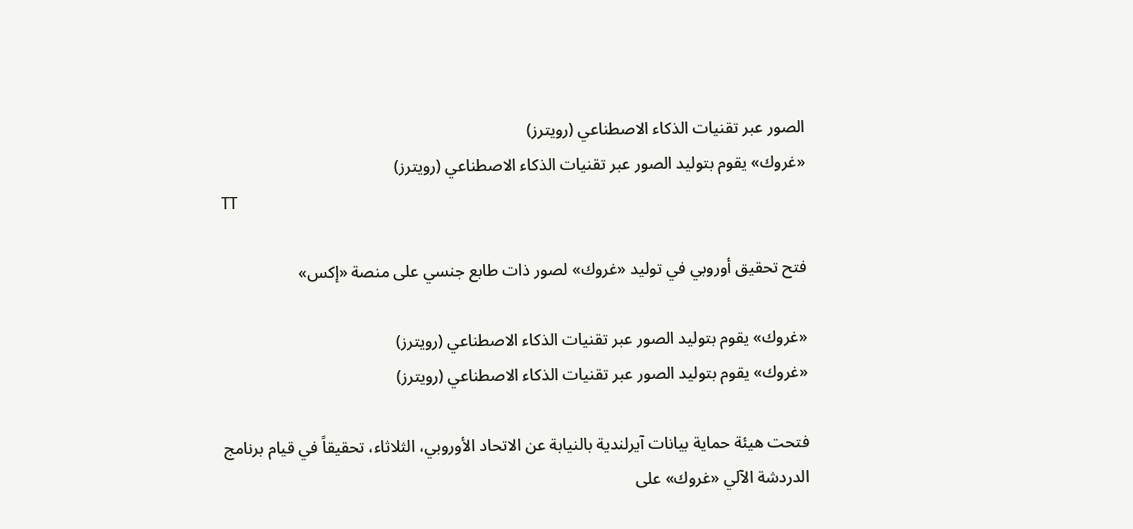الصور عبر تقنيات الذكاء الاصطناعي (رويترز)
«غروك» يقوم بتوليد الصور عبر تقنيات الذكاء الاصطناعي (رويترز)
TT

فتح تحقيق أوروبي في توليد «غروك» لصور ذات طابع جنسي على منصة «إكس»

«غروك» يقوم بتوليد الصور عبر تقنيات الذكاء الاصطناعي (رويترز)
«غروك» يقوم بتوليد الصور عبر تقنيات الذكاء الاصطناعي (رويترز)

فتحت هيئة حماية بيانات آيرلندية بالنيابة عن الاتحاد الأوروبي، الثلاثاء، تحقيقاً في قيام برنامج الدردشة الآلي «غروك» على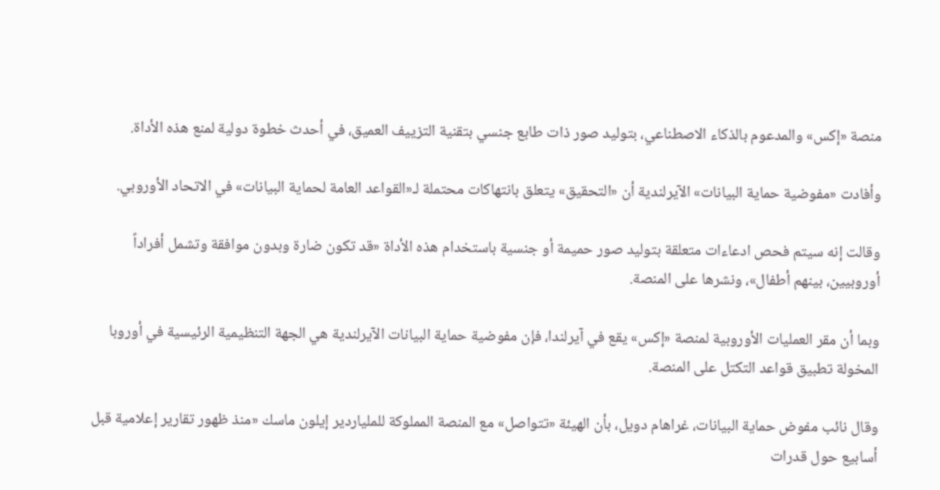منصة «إكس» والمدعوم بالذكاء الاصطناعي، بتوليد صور ذات طابع جنسي بتقنية التزييف العميق، في أحدث خطوة دولية لمنع هذه الأداة.

وأفادت «مفوضية حماية البيانات» الآيرلندية أن «التحقيق» يتعلق بانتهاكات محتملة لـ«القواعد العامة لحماية البيانات» في الاتحاد الأوروبي.

وقالت إنه سيتم فحص ادعاءات متعلقة بتوليد صور حميمة أو جنسية باستخدام هذه الأداة «قد تكون ضارة وبدون موافقة وتشمل أفراداً أوروبيين، بينهم أطفال»، ونشرها على المنصة.

وبما أن مقر العمليات الأوروبية لمنصة «إكس» يقع في آيرلندا، فإن مفوضية حماية البيانات الآيرلندية هي الجهة التنظيمية الرئيسية في أوروبا المخولة تطبيق قواعد التكتل على المنصة.

وقال نائب مفوض حماية البيانات، غراهام دويل، بأن الهيئة «تتواصل» مع المنصة المملوكة للملياردير إيلون ماسك «منذ ظهور تقارير إعلامية قبل أسابيع حول قدرات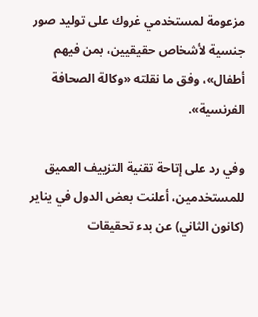مزعومة لمستخدمي غروك على توليد صور جنسية لأشخاص حقيقيين، بمن فيهم أطفال»، وفق ما نقلته «وكالة الصحافة الفرنسية».

وفي رد على إتاحة تقنية التزييف العميق للمستخدمين، أعلنت بعض الدول في يناير (كانون الثاني) عن بدء تحقيقات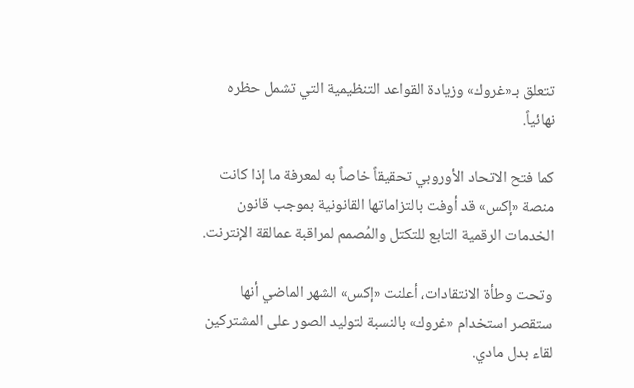تتعلق بـ«غروك» وزيادة القواعد التنظيمية التي تشمل حظره نهائياً.

كما فتح الاتحاد الأوروبي تحقيقاً خاصاً به لمعرفة ما إذا كانت منصة «إكس» قد أوفت بالتزاماتها القانونية بموجب قانون الخدمات الرقمية التابع للتكتل والمُصمم لمراقبة عمالقة الإنترنت.

وتحت وطأة الانتقادات، أعلنت «إكس» الشهر الماضي أنها ستقصر استخدام «غروك» بالنسبة لتوليد الصور على المشتركين لقاء بدل مادي.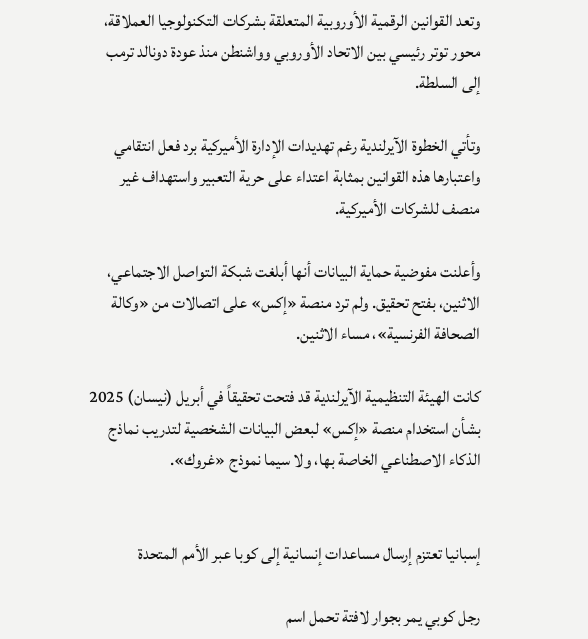وتعد القوانين الرقمية الأوروبية المتعلقة بشركات التكنولوجيا العملاقة، محور توتر رئيسي بين الاتحاد الأوروبي وواشنطن منذ عودة دونالد ترمب إلى السلطة.

وتأتي الخطوة الآيرلندية رغم تهديدات الإدارة الأميركية برد فعل انتقامي واعتبارها هذه القوانين بمثابة اعتداء على حرية التعبير واستهداف غير منصف للشركات الأميركية.

وأعلنت مفوضية حماية البيانات أنها أبلغت شبكة التواصل الاجتماعي، الاثنين، بفتح تحقيق. ولم ترد منصة «إكس» على اتصالات من «وكالة الصحافة الفرنسية»، مساء الاثنين.

كانت الهيئة التنظيمية الآيرلندية قد فتحت تحقيقاً في أبريل (نيسان) 2025 بشأن استخدام منصة «إكس» لبعض البيانات الشخصية لتدريب نماذج الذكاء الاصطناعي الخاصة بها، ولا سيما نموذج «غروك».


إسبانيا تعتزم إرسال مساعدات إنسانية إلى كوبا عبر الأمم المتحدة

رجل كوبي يمر بجوار لافتة تحمل اسم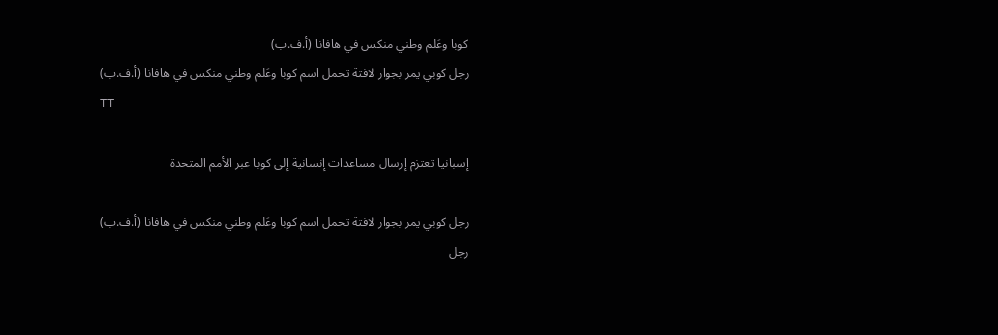كوبا وعَلم وطني منكس في هافانا (أ.ف.ب)
رجل كوبي يمر بجوار لافتة تحمل اسم كوبا وعَلم وطني منكس في هافانا (أ.ف.ب)
TT

إسبانيا تعتزم إرسال مساعدات إنسانية إلى كوبا عبر الأمم المتحدة

رجل كوبي يمر بجوار لافتة تحمل اسم كوبا وعَلم وطني منكس في هافانا (أ.ف.ب)
رجل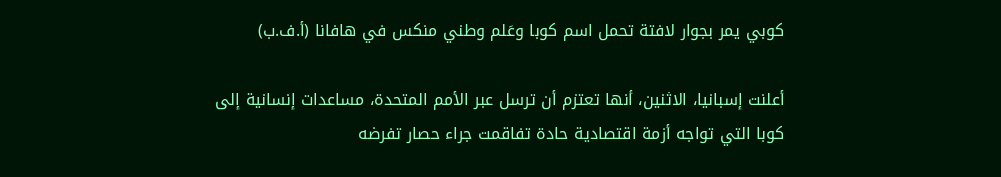كوبي يمر بجوار لافتة تحمل اسم كوبا وعَلم وطني منكس في هافانا (أ.ف.ب)

أعلنت إسبانيا، الاثنين، أنها تعتزم أن ترسل عبر الأمم المتحدة، مساعدات إنسانية إلى كوبا التي تواجه أزمة اقتصادية حادة تفاقمت جراء حصار تفرضه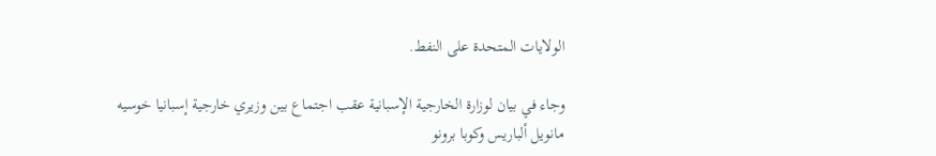الولايات المتحدة على النفط.

وجاء في بيان لوزارة الخارجية الإسبانية عقب اجتماع بين وزيري خارجية إسبانيا خوسيه مانويل ألباريس وكوبا برونو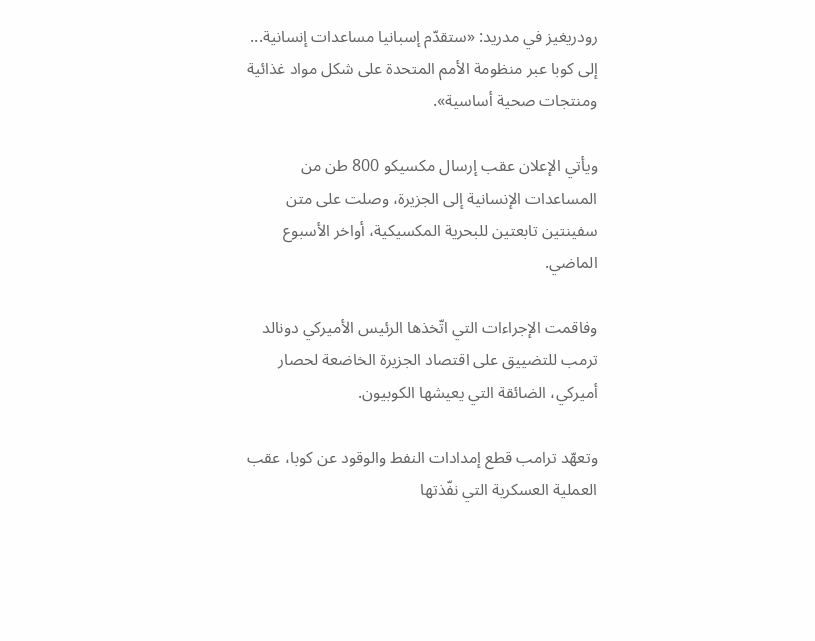رودريغيز في مدريد: «ستقدّم إسبانيا مساعدات إنسانية... إلى كوبا عبر منظومة الأمم المتحدة على شكل مواد غذائية ومنتجات صحية أساسية».

ويأتي الإعلان عقب إرسال مكسيكو 800 طن من المساعدات الإنسانية إلى الجزيرة، وصلت على متن سفينتين تابعتين للبحرية المكسيكية، أواخر الأسبوع الماضي.

وفاقمت الإجراءات التي اتّخذها الرئيس الأميركي دونالد ترمب للتضييق على اقتصاد الجزيرة الخاضعة لحصار أميركي، الضائقة التي يعيشها الكوبيون.

وتعهّد ترامب قطع إمدادات النفط والوقود عن كوبا، عقب العملية العسكرية التي نفّذتها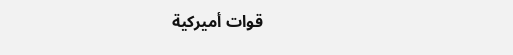قوات أميركية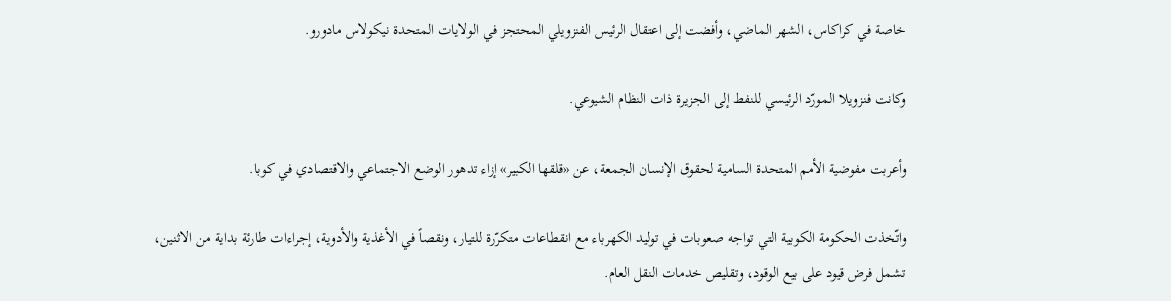خاصة في كراكاس، الشهر الماضي، وأفضت إلى اعتقال الرئيس الفنزويلي المحتجز في الولايات المتحدة نيكولاس مادورو.

وكانت فنزويلا المورّد الرئيسي للنفط إلى الجزيرة ذات النظام الشيوعي.

وأعربت مفوضية الأمم المتحدة السامية لحقوق الإنسان الجمعة، عن «قلقها الكبير» إزاء تدهور الوضع الاجتماعي والاقتصادي في كوبا.

واتّخذت الحكومة الكوبية التي تواجه صعوبات في توليد الكهرباء مع انقطاعات متكرّرة للتيار، ونقصاً في الأغذية والأدوية، إجراءات طارئة بداية من الاثنين، تشمل فرض قيود على بيع الوقود، وتقليص خدمات النقل العام.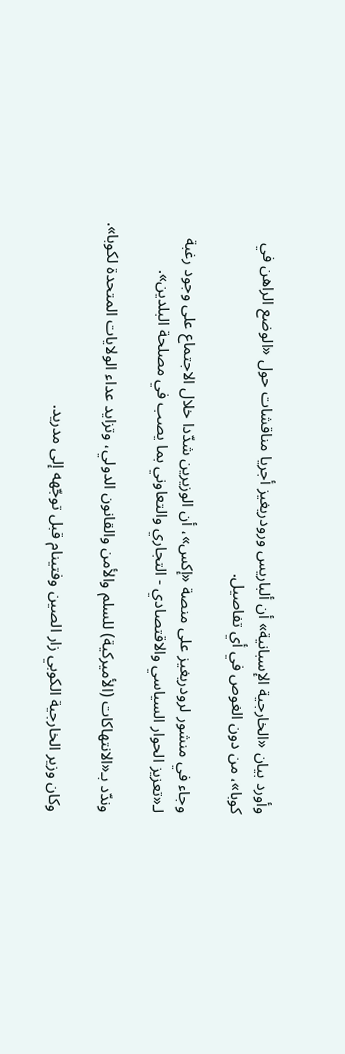وأورد بيان «الخارجية الإسبانية» أن ألباريس ورودريغيز أجريا مناقشات حول «الوضع الراهن في كوبا»، من دون الغوص في أي تفاصيل.

وجاء في منشور لرودريغيز على منصة «إكس»، أن الوزيرين شدّدا خلال الاجتماع على وجود رغبة لـ«تعزيز الحوار السياسي والاقتصادي - التجاري والتعاوني بما يصب في مصلحة البلدين».

وندّد بـ«الانتهاكات (الأميركية) للسلم والأمن والقانون الدولي، وتزايد عداء الولايات المتحدة لكوبا».

وكان وزير الخارجية الكوبي زار الصين وفتينام قبل توجّهه إلى مدريد.